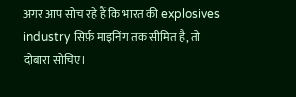अगर आप सोच रहे हैं कि भारत की explosives industry सिर्फ़ माइनिंग तक सीमित है, तो दोबारा सोचिए।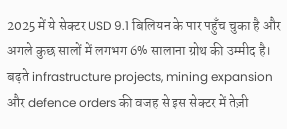2025 में ये सेक्टर USD 9.1 बिलियन के पार पहुँच चुका है और अगले कुछ सालों में लगभग 6% सालाना ग्रोथ की उम्मीद है। बढ़ते infrastructure projects, mining expansion और defence orders की वजह से इस सेक्टर में तेज़ी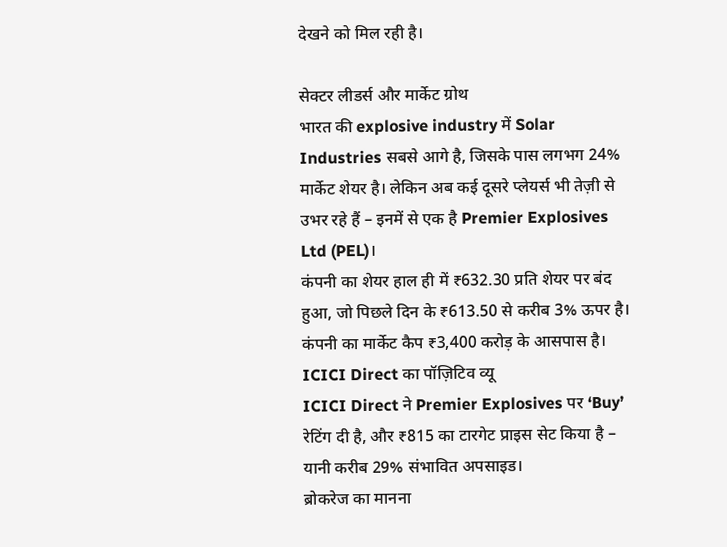देखने को मिल रही है।

सेक्टर लीडर्स और मार्केट ग्रोथ
भारत की explosive industry में Solar Industries सबसे आगे है, जिसके पास लगभग 24% मार्केट शेयर है। लेकिन अब कई दूसरे प्लेयर्स भी तेज़ी से उभर रहे हैं – इनमें से एक है Premier Explosives Ltd (PEL)।
कंपनी का शेयर हाल ही में ₹632.30 प्रति शेयर पर बंद हुआ, जो पिछले दिन के ₹613.50 से करीब 3% ऊपर है। कंपनी का मार्केट कैप ₹3,400 करोड़ के आसपास है।
ICICI Direct का पॉज़िटिव व्यू
ICICI Direct ने Premier Explosives पर ‘Buy’ रेटिंग दी है, और ₹815 का टारगेट प्राइस सेट किया है – यानी करीब 29% संभावित अपसाइड।
ब्रोकरेज का मानना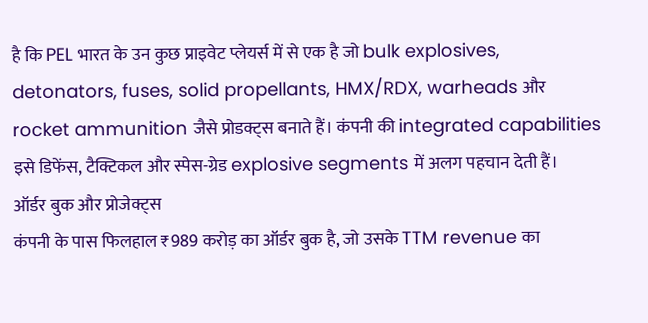है कि PEL भारत के उन कुछ प्राइवेट प्लेयर्स में से एक है जो bulk explosives, detonators, fuses, solid propellants, HMX/RDX, warheads और rocket ammunition जैसे प्रोडक्ट्स बनाते हैं। कंपनी की integrated capabilities इसे डिफेंस, टैक्टिकल और स्पेस-ग्रेड explosive segments में अलग पहचान देती हैं।
ऑर्डर बुक और प्रोजेक्ट्स
कंपनी के पास फिलहाल ₹989 करोड़ का ऑर्डर बुक है, जो उसके TTM revenue का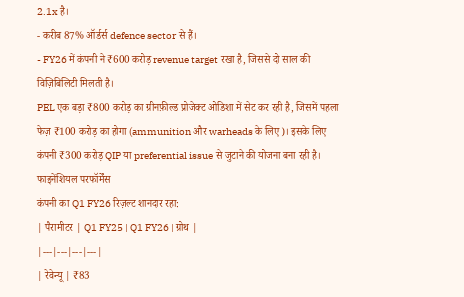2.1x है।
- करीब 87% ऑर्डर्स defence sector से हैं।
- FY26 में कंपनी ने ₹600 करोड़ revenue target रखा है, जिससे दो साल की विज़िबिलिटी मिलती है।
PEL एक बड़ा ₹800 करोड़ का ग्रीनफ़ील्ड प्रोजेक्ट ओडिशा में सेट कर रही है, जिसमें पहला फेज़ ₹100 करोड़ का होगा (ammunition और warheads के लिए)। इसके लिए कंपनी ₹300 करोड़ QIP या preferential issue से जुटाने की योजना बना रही है।
फाइनेंशियल परफॉर्मेंस
कंपनी का Q1 FY26 रिज़ल्ट शानदार रहा:
| पैरामीटर | Q1 FY25 | Q1 FY26 | ग्रोथ |
|---|---|---|---|
| रेवेन्यू | ₹83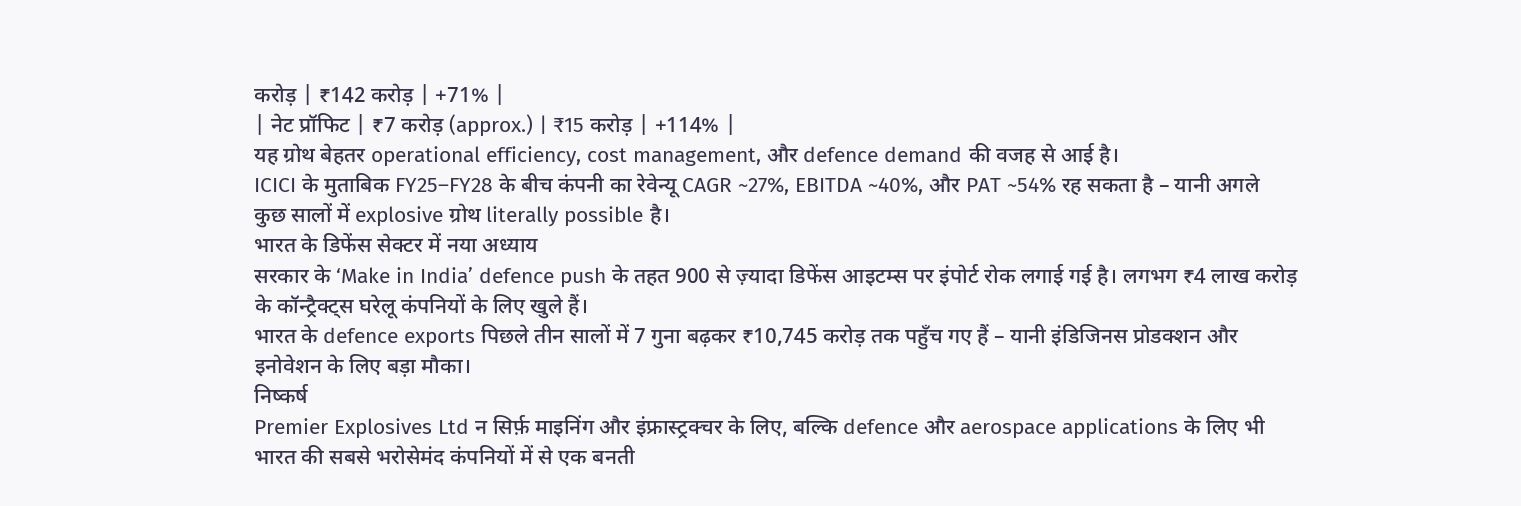करोड़ | ₹142 करोड़ | +71% |
| नेट प्रॉफिट | ₹7 करोड़ (approx.) | ₹15 करोड़ | +114% |
यह ग्रोथ बेहतर operational efficiency, cost management, और defence demand की वजह से आई है।
ICICI के मुताबिक FY25–FY28 के बीच कंपनी का रेवेन्यू CAGR ~27%, EBITDA ~40%, और PAT ~54% रह सकता है – यानी अगले कुछ सालों में explosive ग्रोथ literally possible है।
भारत के डिफेंस सेक्टर में नया अध्याय
सरकार के ‘Make in India’ defence push के तहत 900 से ज़्यादा डिफेंस आइटम्स पर इंपोर्ट रोक लगाई गई है। लगभग ₹4 लाख करोड़ के कॉन्ट्रैक्ट्स घरेलू कंपनियों के लिए खुले हैं।
भारत के defence exports पिछले तीन सालों में 7 गुना बढ़कर ₹10,745 करोड़ तक पहुँच गए हैं – यानी इंडिजिनस प्रोडक्शन और इनोवेशन के लिए बड़ा मौका।
निष्कर्ष
Premier Explosives Ltd न सिर्फ़ माइनिंग और इंफ्रास्ट्रक्चर के लिए, बल्कि defence और aerospace applications के लिए भी भारत की सबसे भरोसेमंद कंपनियों में से एक बनती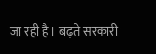जा रही है। बढ़ते सरकारी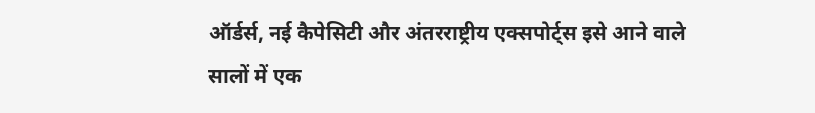ऑर्डर्स, नई कैपेसिटी और अंतरराष्ट्रीय एक्सपोर्ट्स इसे आने वाले सालों में एक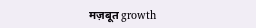मज़बूत growth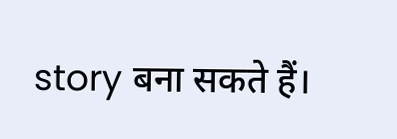story बना सकते हैं।